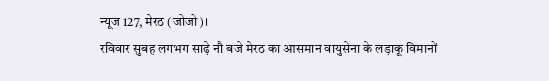न्यूज 127, मेरठ (जोजो)।
रविवार सुबह लगभग साढ़े नौ बजे मेरठ का आसमान वायुसेना के लड़ाकू विमानों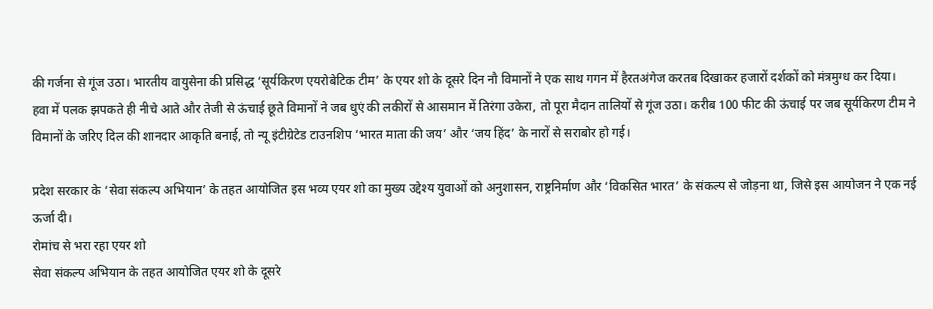की गर्जना से गूंज उठा। भारतीय वायुसेना की प्रसिद्ध ‘सूर्यकिरण एयरोबेटिक टीम’ के एयर शो के दूसरे दिन नौ विमानों ने एक साथ गगन में हैरतअंगेज करतब दिखाकर हजारों दर्शकों को मंत्रमुग्ध कर दिया।
हवा में पलक झपकते ही नीचे आते और तेजी से ऊंचाई छूते विमानों ने जब धुएं की लकीरों से आसमान में तिरंगा उकेरा, तो पूरा मैदान तालियों से गूंज उठा। करीब 100 फीट की ऊंचाई पर जब सूर्यकिरण टीम ने विमानों के जरिए दिल की शानदार आकृति बनाई, तो न्यू इंटीग्रेटेड टाउनशिप ‘भारत माता की जय’ और ‘जय हिंद’ के नारों से सराबोर हो गई।

प्रदेश सरकार के ‘सेवा संकल्प अभियान’ के तहत आयोजित इस भव्य एयर शो का मुख्य उद्देश्य युवाओं को अनुशासन, राष्ट्रनिर्माण और ‘विकसित भारत’ के संकल्प से जोड़ना था, जिसे इस आयोजन ने एक नई ऊर्जा दी।
रोमांच से भरा रहा एयर शो
सेवा संकल्प अभियान के तहत आयोजित एयर शो के दूसरे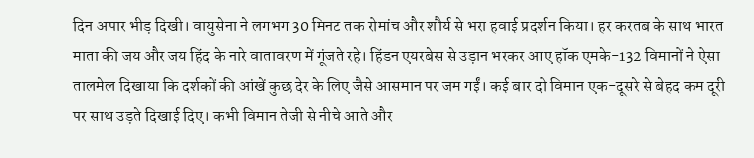दिन अपार भीड़ दिखी। वायुसेना ने लगभग 30 मिनट तक रोमांच और शौर्य से भरा हवाई प्रदर्शन किया। हर करतब के साथ भारत माता की जय और जय हिंद के नारे वातावरण में गूंजते रहे। हिंडन एयरबेस से उड़ान भरकर आए हॉक एमके-132 विमानों ने ऐसा तालमेल दिखाया कि दर्शकों की आंखें कुछ देर के लिए जैसे आसमान पर जम गईं। कई बार दो विमान एक-दूसरे से बेहद कम दूरी पर साथ उड़ते दिखाई दिए। कभी विमान तेजी से नीचे आते और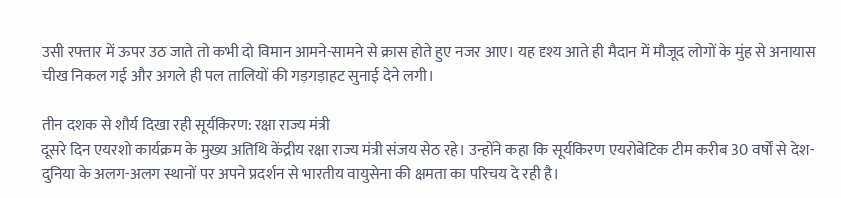उसी रफ्तार में ऊपर उठ जाते तो कभी दो विमान आमने-सामने से क्रास होते हुए नजर आए। यह दृश्य आते ही मैदान में मौजूद लोगों के मुंह से अनायास चीख निकल गई और अगले ही पल तालियों की गड़गड़ाहट सुनाई देने लगी।

तीन दशक से शौर्य दिखा रही सूर्यकिरण: रक्षा राज्य मंत्री
दूसरे दिन एयरशो कार्यक्रम के मुख्य अतिथि केंद्रीय रक्षा राज्य मंत्री संजय सेठ रहे। उन्होंने कहा कि सूर्यकिरण एयरोबेटिक टीम करीब 30 वर्षों से देश-दुनिया के अलग-अलग स्थानों पर अपने प्रदर्शन से भारतीय वायुसेना की क्षमता का परिचय दे रही है।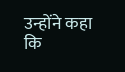उन्होंने कहा कि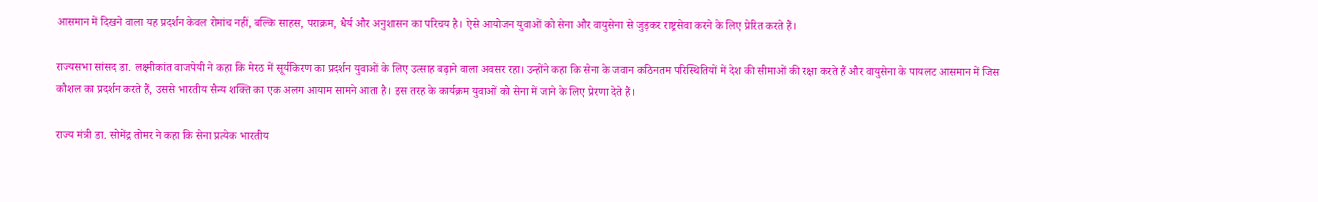आसमान में दिखने वाला यह प्रदर्शन केवल रोमांच नहीं, बल्कि साहस, पराक्रम, धैर्य और अनुशासन का परिचय है। ऐसे आयोजन युवाओं को सेना और वायुसेना से जुड़कर राष्ट्रसेवा करने के लिए प्रेरित करते हैं।

राज्यसभा सांसद डा. लक्ष्मीकांत वाजपेयी ने कहा कि मेरठ में सूर्यकिरण का प्रदर्शन युवाओं के लिए उत्साह बढ़ाने वाला अवसर रहा। उन्होंने कहा कि सेना के जवान कठिनतम परिस्थितियों में देश की सीमाओं की रक्षा करते हैं और वायुसेना के पायलट आसमान में जिस कौशल का प्रदर्शन करते हैं, उससे भारतीय सैन्य शक्ति का एक अलग आयाम सामने आता है। इस तरह के कार्यक्रम युवाओं को सेना में जाने के लिए प्रेरणा देते हैं।

राज्य मंत्री डा. सोमेंद्र तोमर ने कहा कि सेना प्रत्येक भारतीय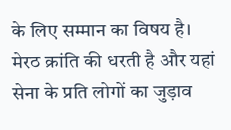के लिए सम्मान का विषय है। मेरठ क्रांति की धरती है और यहां सेना के प्रति लोगों का जुड़ाव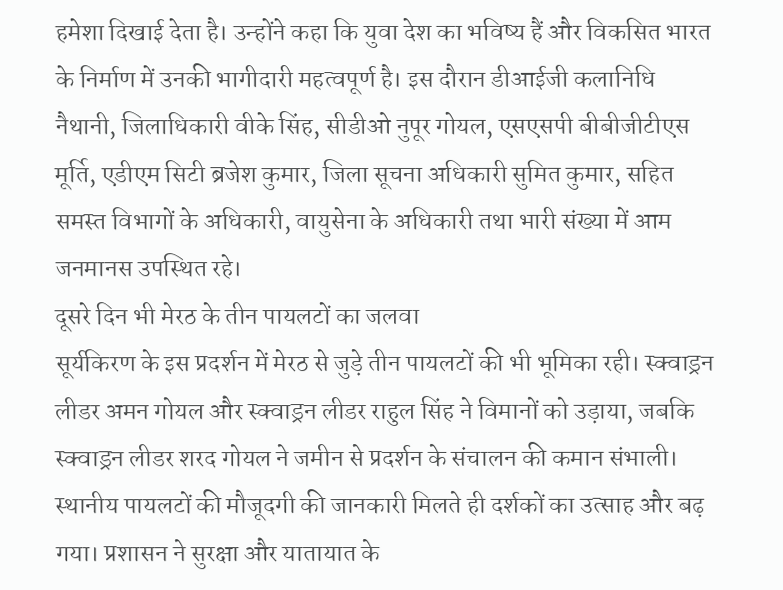हमेशा दिखाई देता है। उन्होंने कहा कि युवा देश का भविष्य हैं और विकसित भारत के निर्माण में उनकी भागीदारी महत्वपूर्ण है। इस दौरान डीआईजी कलानिधि नैथानी, जिलाधिकारी वीके सिंह, सीडीओ नुपूर गोयल, एसएसपी बीबीजीटीएस मूर्ति, एडीएम सिटी ब्रजेश कुमार, जिला सूचना अधिकारी सुमित कुमार, सहित समस्त विभागों के अधिकारी, वायुसेना के अधिकारी तथा भारी संख्या में आम जनमानस उपस्थित रहे।
दूसरे दिन भी मेरठ के तीन पायलटों का जलवा
सूर्यकिरण के इस प्रदर्शन में मेरठ से जुड़े तीन पायलटों की भी भूमिका रही। स्क्वाड्रन लीडर अमन गोयल और स्क्वाड्रन लीडर राहुल सिंह ने विमानों को उड़ाया, जबकि स्क्वाड्रन लीडर शरद गोयल ने जमीन से प्रदर्शन के संचालन की कमान संभाली। स्थानीय पायलटों की मौजूदगी की जानकारी मिलते ही दर्शकों का उत्साह और बढ़ गया। प्रशासन ने सुरक्षा और यातायात के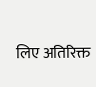लिए अतिरिक्त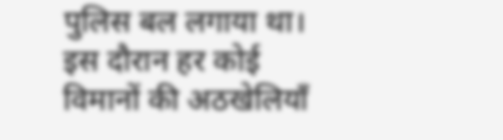पुलिस बल लगाया था। इस दौरान हर कोई विमानों की अठखेलियाँ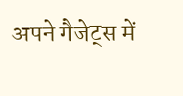अपने गैजेट्स में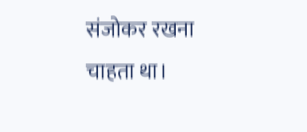संजोकर रखना चाहता था।